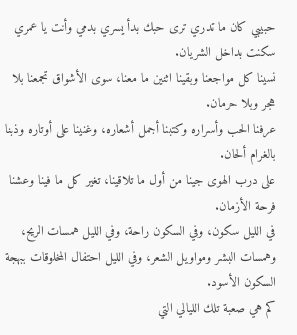حبيبي كان ما تدري ترى حبك بدأ يسري بدمي وأنت يا عمري سكنت بداخل الشريان.
نسينا كل مواجعنا وبقينا اثنين ما معنا، سوى الأشواق تجمعنا بلا هجر وبلا حرمان.
عرفنا الحب وأسراره وكتبنا أجمل أشعاره، وغنينا على أوتاره وذبنا بالغرام ألحان.
على درب الهوى جينا من أول ما تلاقينا، تغير كل ما فينا وعشنا فرحة الأزمان.
في الليل سكون، وفي السكون راحة، وفي الليل همسات الريح، وهمسات البشر ومواويل الشعر، وفي الليل احتفال المخلوقات ببهجة السكون الأسود.
كم هي صعبة تلك الليالي التي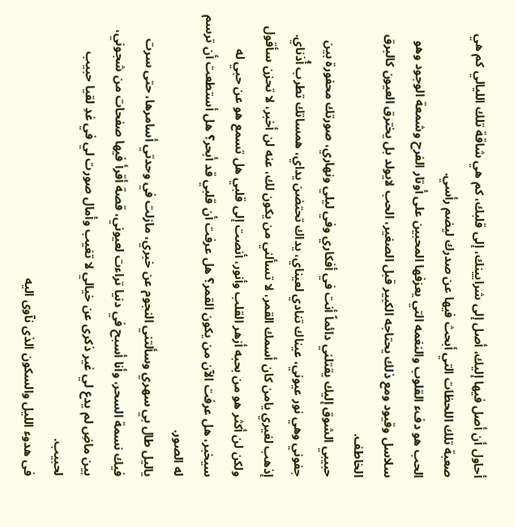أحاول أن أصل فيها إليك، أصل إلى شرايينك، إلى قلبك، كم هي شاقة تلك الليالي كم هي صعبة تلك اللحظات التي أبحث فيها عن صدرك ليضم رأسي.
الحب هو دفء القلوب والنغمه التي يعزفها المحبين على أوتار الفرح وشمعة الوجود وهو سلاسل وقيود ومع ذلك يحتاجه الكبير قبل الصغير، الحب لايولد بل يخترق العيون كالبرق الخاطف.
حبيبي الشوق إليك يقتلني دائماً أنت في أفكاري وفي ليلي ونهاري، صورتك محفورة بين جفوني وهي نور عيوني، عيناك تنادي لعيناي، يداك تحتضن يداي، همساتك تطرب أُذناي.
إذهب لغيري يامن كان أسمك القمر، لا تسألني من يكون لك، عنه لن أخبر، لا تحزن سأقول ولكن لن أكثر هو من بحبه أزهر القلب وأنور، أنصت إلى قلبي هل تسمع هو عن حبي له سيخبر، هل عرفت الآن من يكون القمر؟ هل عرفت أن قلبي قد أبحر؟ هل أستطعت أن ترسم له الصور.
ياليل طال بي سهري وسألتني النجوم عن خبري، مازلت في وحدتي أسامرها، حتى سرت فيك نسمة السحر، وأنا أسبح في دنيا تراءت لعيوني، قصة أقرأ فيها صفحات من شجوني، بين ماضِ لم يدع لي غير ذكرى عن خيالي لا تغيب وأمال صورت لي في غدِ لقيا حبيب لحبيب.
فى هدوء الليل والسكون الذى نآوى اليه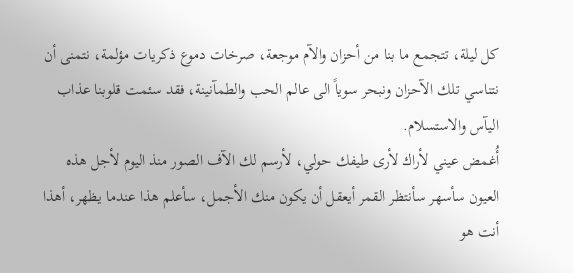كل ليلة، تتجمع ما بنا من أحزان والآم موجعة، صرخات دموع ذكريات مؤلمة، نتمنى أن نتناسي تلك الآحزان ونبحر سوياً الى عالم الحب والطمآنينة، فقد سئمت قلوبنا عذاب اليآس والاستسلام.
أُغمض عيني لأراك لأرى طيفك حولي، لأرسم لك الآف الصور منذ اليوم لأجل هذه العيون سأسهر سأنتظر القمر أيعقل أن يكون منك الأجمل، سأعلم هذا عندما يظهر، أهذا أنت هو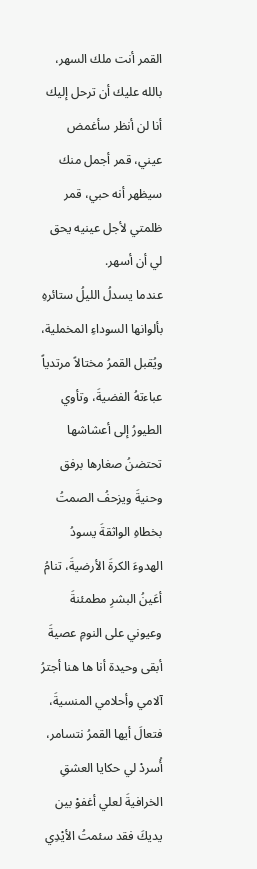القمر أنت ملك السهر، بالله عليك أن ترحل إليك أنا لن أنظر سأغمض عيني، قمر أجمل منك سيظهر أنه حبي، قمر ظلمتي لأجل عينيه يحق لي أن أسهر.
عندما يسدلُ الليلُ ستائرهِ بألوانها السوداءِ المخملية، ويُقبل القمرُ مختالاً مرتدياً عباءتهُ الفضيةَ، وتأوي الطيورُ إلى أعشاشها تحتضنُ صغارها برفق وحنيةَ ويزحفُ الصمتُ بخطاهِ الواثقةَ يسودُ الهدوءَ الكرةَ الأرضيةَ، تنامُ أعَينُ البشرِ مطمئنةَ وعيوني على النومِ عصيةَ أبقى وحيدة أنا ها هنا أجترُ آلامي وأحلامي المنسيةَ، فتعالَ أيها القمرُ نتسامر، أُسردْ لي حكايا العشقِ الخرافيةَ لعلي أغفوْ بين يديكَ فقد سئمتُ الأيْدِي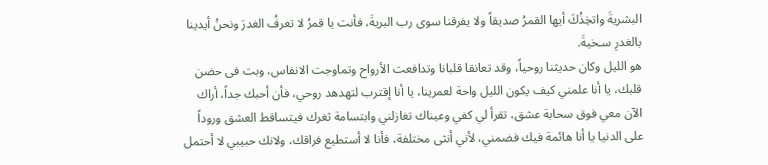البشريةَ واتخِذُكَ أيها القمرُ صديقاً ولا يفرقنا سوى رب البريةَ، فأنت يا قمرُ لا تعرفُ الغدرَ ونحنُ أيدينا بالغدرِ سـخيةَ.
هو الليل وكان حديثنا روحياً، وقد تعانقا قلبانا وتدافعت الأرواح وتماوجت الانفاس، وبت فى حضن قلبك، يا أنا علمني كيف يكون الليل واحة لعمرينا، يا أنا إقترب لتهدهد روحي، فأن أحبك جداً، أراك الآن معي فوق سحابة عشق، تقرأ لي كفي وعيناك تغازلني وابتسامة ثغرك فيتساقط العشق وروداً على الدنيا يا أنا هائمة فيك فضمني، لأني أنثى مختلفة، فأنا لا أستطيع فراقك، ولانك حبيبي لا أحتمل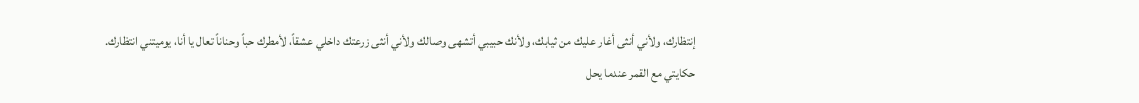إنتظارك، ولأني أنثى أغار عليك من ثيابك، ولأنك حبيبي أتشهى وصالك ولأني أنثى زرعتك داخلي عشقاً، لأمطرك حباً وحناناً تعال يا أنا، يوميتني انتظارك.
حكايتي مع القمر عندما يحل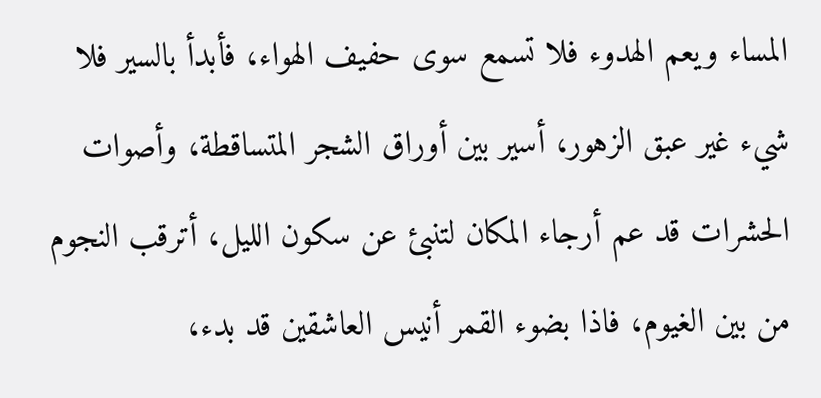المساء ويعم الهدوء فلا تسمع سوى حفيف الهواء، فأبدأ بالسير فلا شيء غير عبق الزهور، أسير بين أوراق الشجر المتساقطة، وأصوات الحشرات قد عم أرجاء المكان لتنبئ عن سكون الليل، أترقب النجوم من بين الغيوم، فاذا بضوء القمر أنيس العاشقين قد بدء،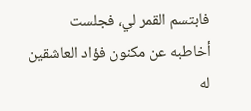فابتسم القمر لي، فجلست أخاطبه عن مكنون فؤاد العاشقين له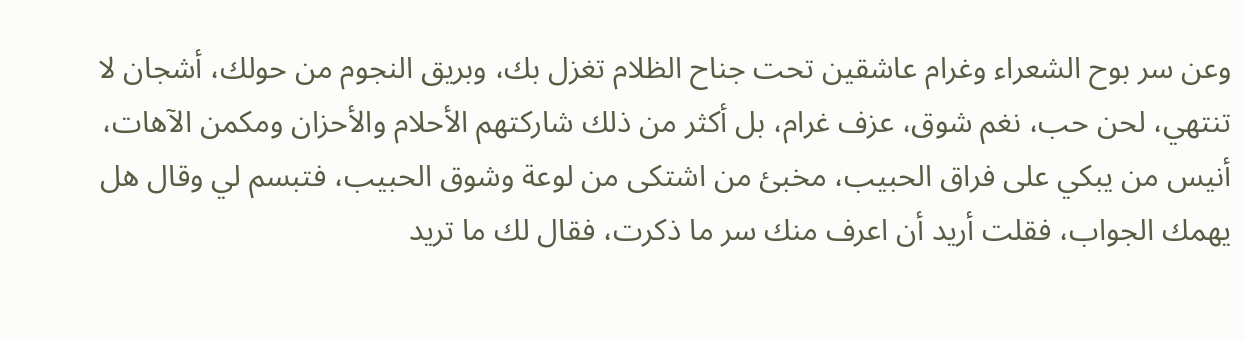وعن سر بوح الشعراء وغرام عاشقين تحت جناح الظلام تغزل بك، وبريق النجوم من حولك، أشجان لا تنتهي، لحن حب، نغم شوق، عزف غرام، بل أكثر من ذلك شاركتهم الأحلام والأحزان ومكمن الآهات، أنيس من يبكي على فراق الحبيب، مخبئ من اشتكى من لوعة وشوق الحبيب، فتبسم لي وقال هل يهمك الجواب، فقلت أريد أن اعرف منك سر ما ذكرت، فقال لك ما تريد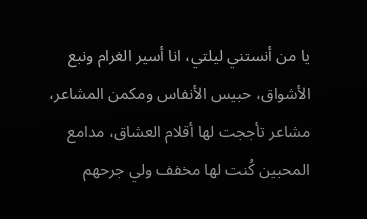يا من أنستني ليلتي، انا أسير الغرام ونبع الأشواق، حبيس الأنفاس ومكمن المشاعر، مشاعر تأججت لها أقلام العشاق، مدامع المحبين كُنت لها مخفف ولي جرحهم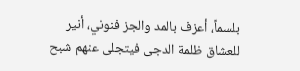بلسماً، أعزف بالمد والجز فنوني، أنير للعشاق ظلمة الدجى فيتجلى عنهم شبح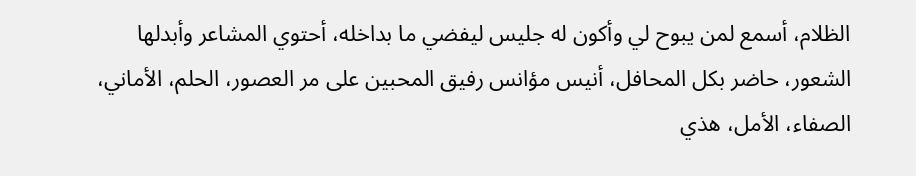الظلام، أسمع لمن يبوح لي وأكون له جليس ليفضي ما بداخله، أحتوي المشاعر وأبدلها الشعور، حاضر بكل المحافل، أنيس مؤانس رفيق المحبين على مر العصور، الحلم، الأماني، الصفاء، الأمل، هذي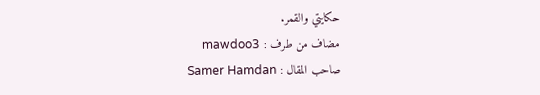حكايتي والقمر.
مضاف من طرف : mawdoo3
صاحب المقال : Samer Hamdan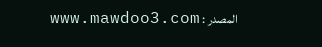المصدر : www.mawdoo3.com